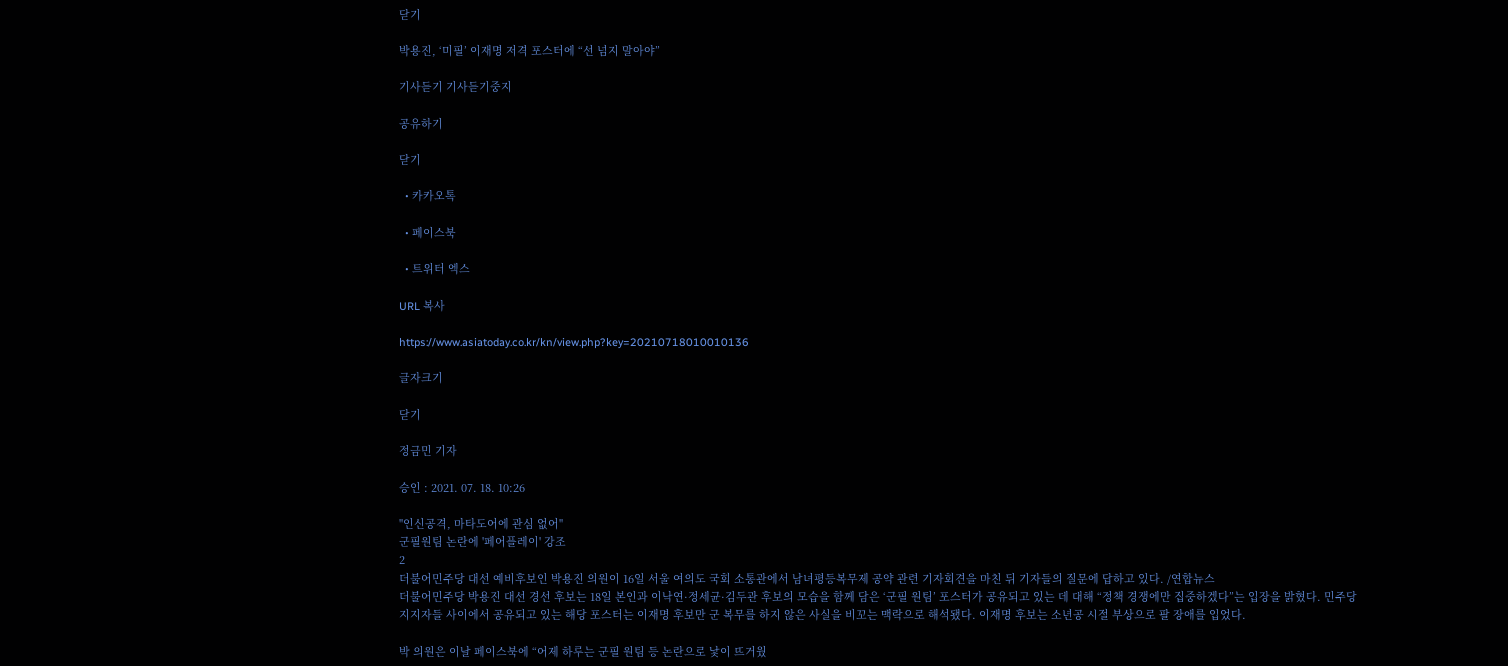닫기

박용진, ‘미필’ 이재명 저격 포스터에 “선 넘지 말아야”

기사듣기 기사듣기중지

공유하기

닫기

  • 카카오톡

  • 페이스북

  • 트위터 엑스

URL 복사

https://www.asiatoday.co.kr/kn/view.php?key=20210718010010136

글자크기

닫기

정금민 기자

승인 : 2021. 07. 18. 10:26

"인신공격, 마타도어에 관심 없어"
군필원팀 논란에 '페어플레이' 강조
2
더불어민주당 대선 예비후보인 박용진 의원이 16일 서울 여의도 국회 소통관에서 남녀평등복무제 공약 관련 기자회견을 마친 뒤 기자들의 질문에 답하고 있다. /연합뉴스
더불어민주당 박용진 대선 경선 후보는 18일 본인과 이낙연·정세균·김두관 후보의 모습을 함께 담은 ‘군필 원팀’ 포스터가 공유되고 있는 데 대해 “정책 경쟁에만 집중하겠다”는 입장을 밝혔다. 민주당 지지자들 사이에서 공유되고 있는 해당 포스터는 이재명 후보만 군 복무를 하지 않은 사실을 비꼬는 맥락으로 해석됐다. 이재명 후보는 소년공 시절 부상으로 팔 장애를 입었다.

박 의원은 이날 페이스북에 “어제 하루는 군필 원팀 등 논란으로 낯이 뜨거웠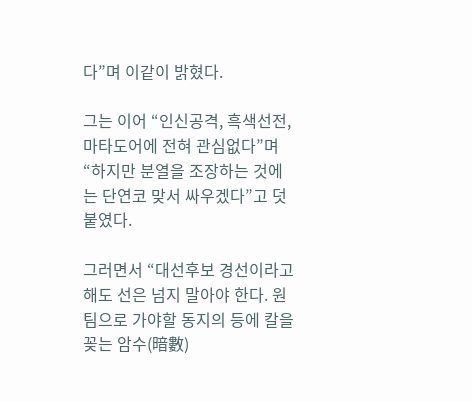다”며 이같이 밝혔다.

그는 이어 “인신공격, 흑색선전, 마타도어에 전혀 관심없다”며 “하지만 분열을 조장하는 것에는 단연코 맞서 싸우겠다”고 덧붙였다.

그러면서 “대선후보 경선이라고 해도 선은 넘지 말아야 한다. 원팀으로 가야할 동지의 등에 칼을 꽂는 암수(暗數)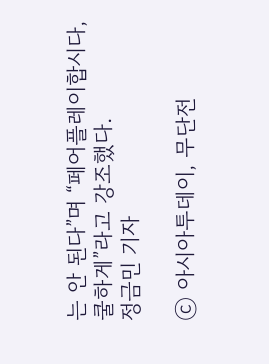는 안 된다”며 “페어플레이합시다, 쿨하게”라고 강조했다.
정금민 기자

ⓒ 아시아투데이, 무단전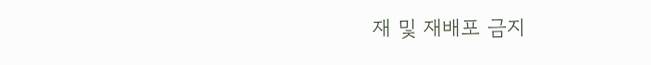재 및 재배포 금지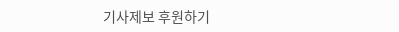기사제보 후원하기